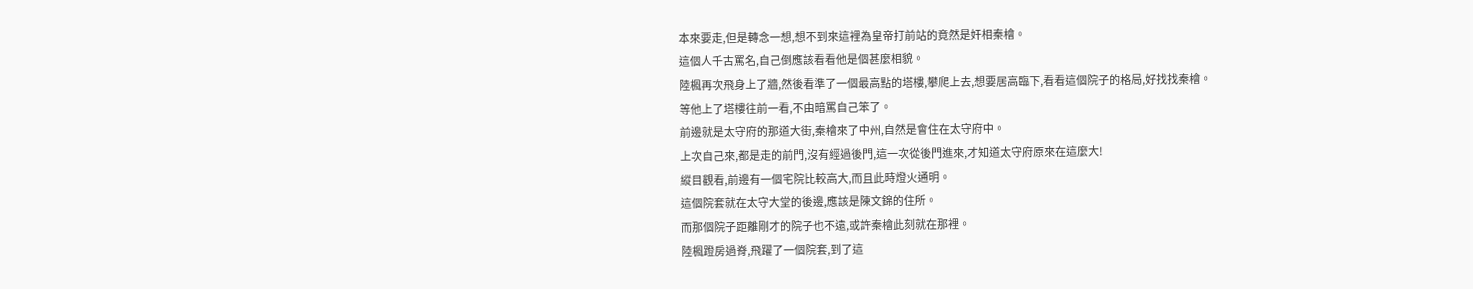本來要走,但是轉念一想,想不到來這裡為皇帝打前站的竟然是奸相秦檜。
這個人千古罵名,自己倒應該看看他是個甚麼相貌。
陸楓再次飛身上了牆,然後看準了一個最高點的塔樓,攀爬上去,想要居高臨下,看看這個院子的格局,好找找秦檜。
等他上了塔樓往前一看,不由暗罵自己笨了。
前邊就是太守府的那道大街,秦檜來了中州,自然是會住在太守府中。
上次自己來,都是走的前門,沒有經過後門,這一次從後門進來,才知道太守府原來在這麼大!
縱目觀看,前邊有一個宅院比較高大,而且此時燈火通明。
這個院套就在太守大堂的後邊,應該是陳文錦的住所。
而那個院子距離剛才的院子也不遠,或許秦檜此刻就在那裡。
陸楓蹬房過脊,飛躍了一個院套,到了這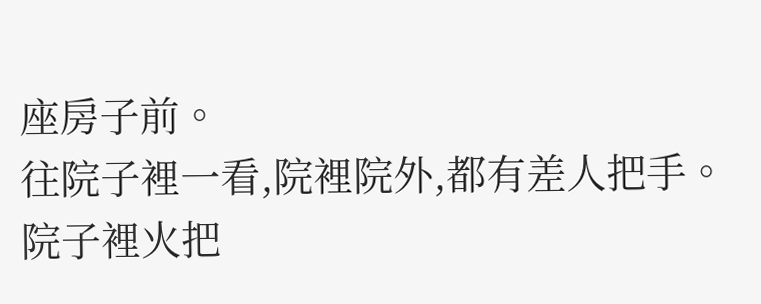座房子前。
往院子裡一看,院裡院外,都有差人把手。
院子裡火把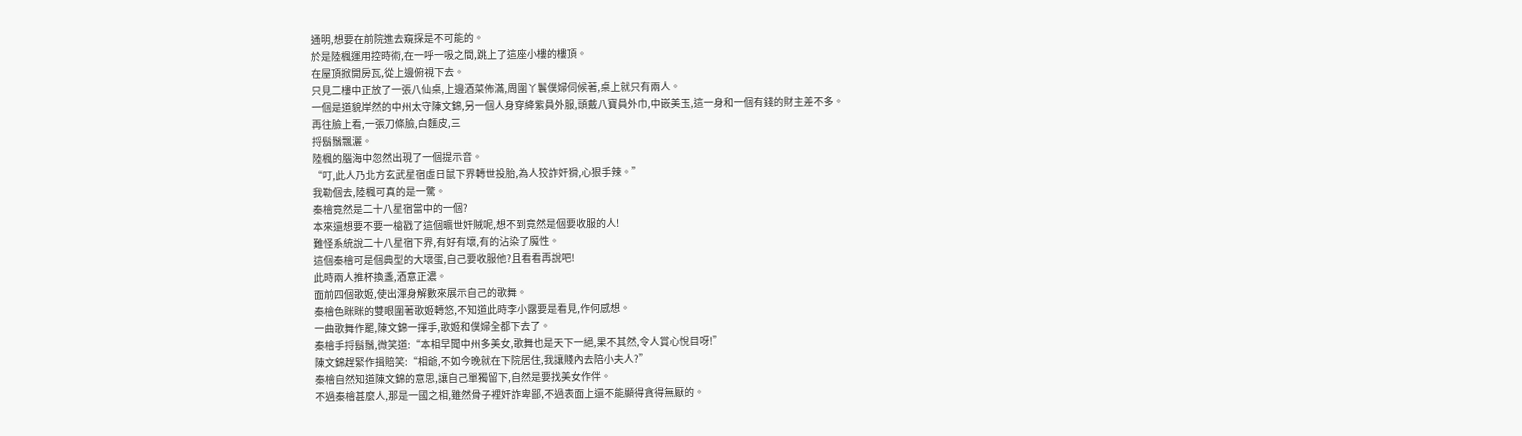通明,想要在前院進去窺探是不可能的。
於是陸楓運用控時術,在一呼一吸之間,跳上了這座小樓的樓頂。
在屋頂掀開房瓦,從上邊俯視下去。
只見二樓中正放了一張八仙桌,上邊酒菜佈滿,周圍丫鬟僕婦伺候著,桌上就只有兩人。
一個是道貌岸然的中州太守陳文錦,另一個人身穿絳紫員外服,頭戴八寶員外巾,中嵌美玉,這一身和一個有錢的財主差不多。
再往臉上看,一張刀條臉,白麵皮,三
捋鬍鬚飄灑。
陸楓的腦海中忽然出現了一個提示音。
“叮,此人乃北方玄武星宿虛日鼠下界轉世投胎,為人狡詐奸猾,心狠手辣。”
我勒個去,陸楓可真的是一驚。
秦檜竟然是二十八星宿當中的一個?
本來還想要不要一槍戳了這個曠世奸賊呢,想不到竟然是個要收服的人!
難怪系統說二十八星宿下界,有好有壞,有的沾染了魔性。
這個秦檜可是個典型的大壞蛋,自己要收服他?且看看再說吧!
此時兩人推杯換盞,酒意正濃。
面前四個歌姬,使出渾身解數來展示自己的歌舞。
秦檜色眯眯的雙眼圍著歌姬轉悠,不知道此時李小露要是看見,作何感想。
一曲歌舞作罷,陳文錦一揮手,歌姬和僕婦全都下去了。
秦檜手捋鬍鬚,微笑道:“本相早聞中州多美女,歌舞也是天下一絕,果不其然,令人賞心悅目呀!”
陳文錦趕緊作揖賠笑:“相爺,不如今晚就在下院居住,我讓賤內去陪小夫人?”
秦檜自然知道陳文錦的意思,讓自己單獨留下,自然是要找美女作伴。
不過秦檜甚麼人,那是一國之相,雖然骨子裡奸詐卑鄙,不過表面上還不能顯得貪得無厭的。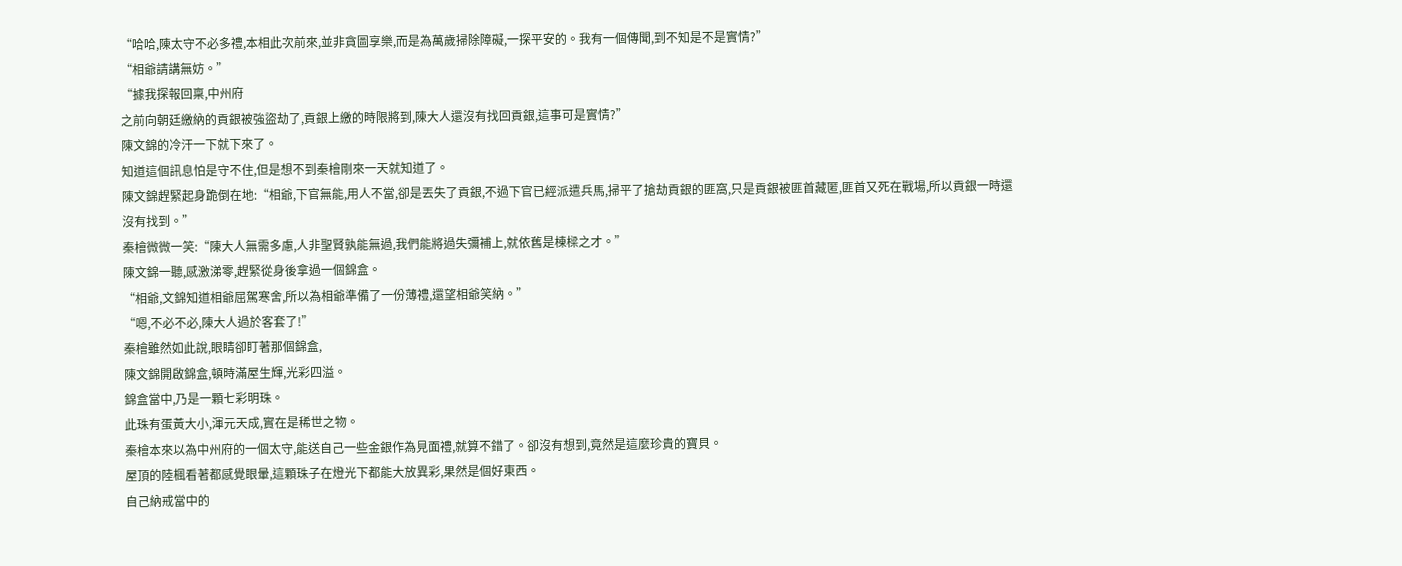“哈哈,陳太守不必多禮,本相此次前來,並非貪圖享樂,而是為萬歲掃除障礙,一探平安的。我有一個傳聞,到不知是不是實情?”
“相爺請講無妨。”
“據我探報回稟,中州府
之前向朝廷繳納的貢銀被強盜劫了,貢銀上繳的時限將到,陳大人還沒有找回貢銀,這事可是實情?”
陳文錦的冷汗一下就下來了。
知道這個訊息怕是守不住,但是想不到秦檜剛來一天就知道了。
陳文錦趕緊起身跪倒在地:“相爺,下官無能,用人不當,卻是丟失了貢銀,不過下官已經派遣兵馬,掃平了搶劫貢銀的匪窩,只是貢銀被匪首藏匿,匪首又死在戰場,所以貢銀一時還沒有找到。”
秦檜微微一笑:“陳大人無需多慮,人非聖賢孰能無過,我們能將過失彌補上,就依舊是棟樑之才。”
陳文錦一聽,感激涕零,趕緊從身後拿過一個錦盒。
“相爺,文錦知道相爺屈駕寒舍,所以為相爺準備了一份薄禮,還望相爺笑納。”
“嗯,不必不必,陳大人過於客套了!”
秦檜雖然如此說,眼睛卻盯著那個錦盒,
陳文錦開啟錦盒,頓時滿屋生輝,光彩四溢。
錦盒當中,乃是一顆七彩明珠。
此珠有蛋黃大小,渾元天成,實在是稀世之物。
秦檜本來以為中州府的一個太守,能送自己一些金銀作為見面禮,就算不錯了。卻沒有想到,竟然是這麼珍貴的寶貝。
屋頂的陸楓看著都感覺眼暈,這顆珠子在燈光下都能大放異彩,果然是個好東西。
自己納戒當中的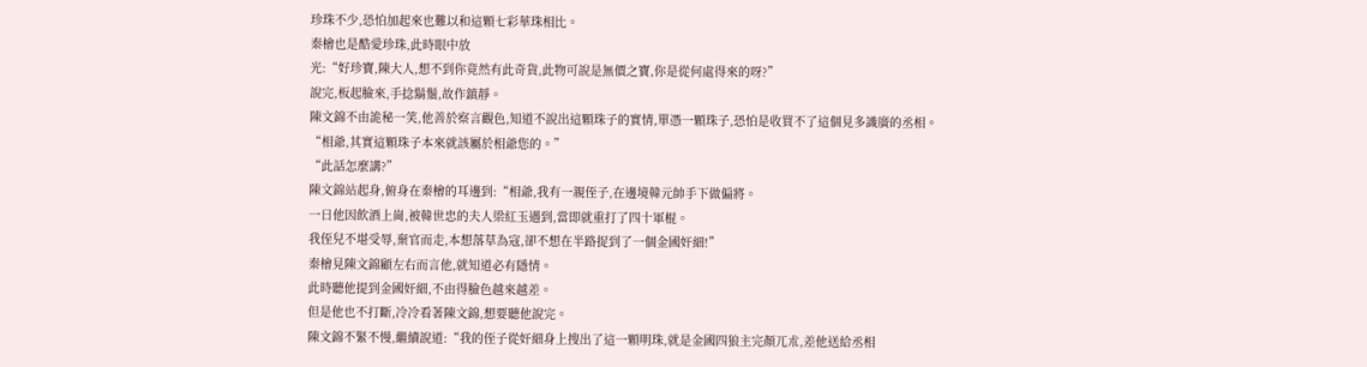珍珠不少,恐怕加起來也難以和這顆七彩華珠相比。
秦檜也是酷愛珍珠,此時眼中放
光:“好珍寶,陳大人,想不到你竟然有此奇貨,此物可說是無價之寶,你是從何處得來的呀?”
說完,板起臉來,手捻鬍鬚,故作鎮靜。
陳文錦不由詭秘一笑,他善於察言觀色,知道不說出這顆珠子的實情,單憑一顆珠子,恐怕是收買不了這個見多識廣的丞相。
“相爺,其實這顆珠子本來就該屬於相爺您的。”
“此話怎麼講?”
陳文錦站起身,俯身在秦檜的耳邊到:“相爺,我有一親侄子,在邊境韓元帥手下做偏將。
一日他因飲酒上崗,被韓世忠的夫人梁紅玉遇到,當即就重打了四十軍棍。
我侄兒不堪受辱,棄官而走,本想落草為寇,卻不想在半路捉到了一個金國奸細!”
秦檜見陳文錦顧左右而言他,就知道必有隱情。
此時聽他提到金國奸細,不由得臉色越來越差。
但是他也不打斷,冷冷看著陳文錦,想要聽他說完。
陳文錦不緊不慢,繼續說道:“我的侄子從奸細身上搜出了這一顆明珠,就是金國四狼主完顏兀朮,差他送給丞相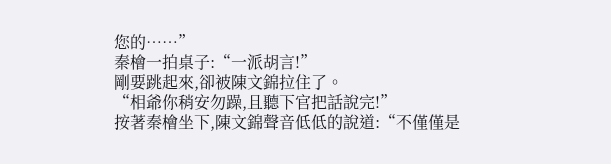您的……”
秦檜一拍桌子:“一派胡言!”
剛要跳起來,卻被陳文錦拉住了。
“相爺你稍安勿躁,且聽下官把話說完!”
按著秦檜坐下,陳文錦聲音低低的說道:“不僅僅是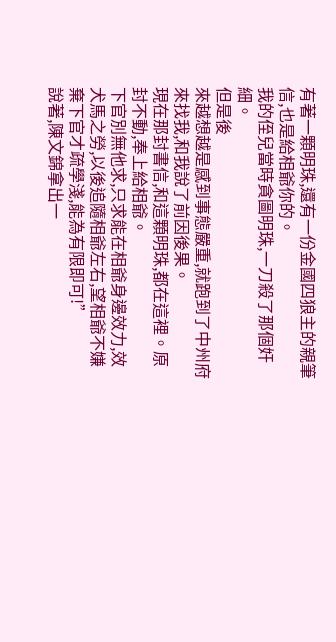有著一顆明珠,還有一份金國四狼主的親筆信,也是給相爺你的。
我的侄兒當時貪圖明珠,一刀殺了那個奸細。
但是後
來越想越是感到事態嚴重,就跑到了中州府來找我,和我說了前因後果。
現在那封書信,和這顆明珠,都在這裡。原封不動,奉上給相爺。
下官別無他求,只求能在相爺身邊效力,效犬馬之勞,以後追隨相爺左右,望相爺不嫌棄下官才疏學淺,能為有限即可!”
說著,陳文錦拿出一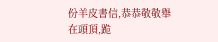份羊皮書信,恭恭敬敬舉在頭頂,跪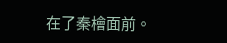在了秦檜面前。